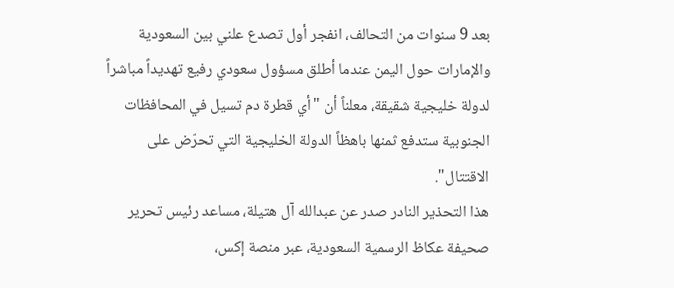بعد 9 سنوات من التحالف، انفجر أول تصدع علني بين السعودية والإمارات حول اليمن عندما أطلق مسؤول سعودي رفيع تهديداً مباشراً لدولة خليجية شقيقة، معلناً أن "أي قطرة دم تسيل في المحافظات الجنوبية ستدفع ثمنها باهظاً الدولة الخليجية التي تحرّض على الاقتتال".
هذا التحذير النادر صدر عن عبدالله آل هتيلة، مساعد رئيس تحرير صحيفة عكاظ الرسمية السعودية، عبر منصة إكس،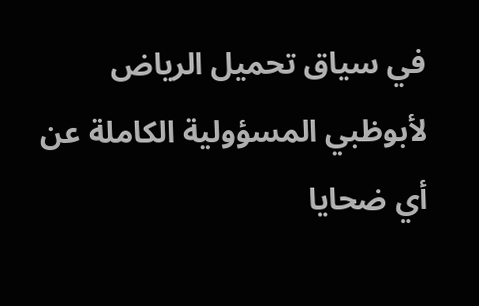في سياق تحميل الرياض لأبوظبي المسؤولية الكاملة عن أي ضحايا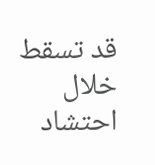قد تسقط خلال احتشاد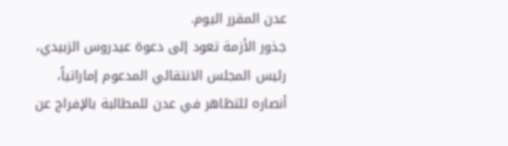عدن المقرر اليوم.
جذور الأزمة تعود إلى دعوة عيدروس الزبيدي، رئيس المجلس الانتقالي المدعوم إماراتياً، أنصاره للتظاهر في عدن للمطالبة بالإفراج عن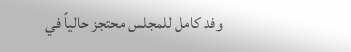وفد كامل للمجلس محتجز حالياً في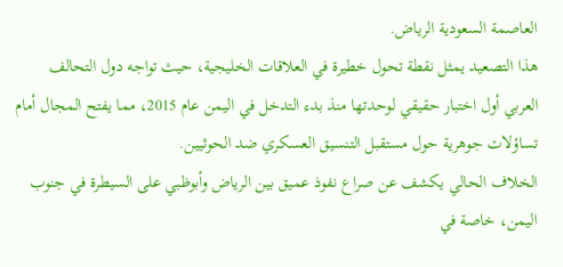العاصمة السعودية الرياض.
هذا التصعيد يمثل نقطة تحول خطيرة في العلاقات الخليجية، حيث تواجه دول التحالف العربي أول اختبار حقيقي لوحدتها منذ بدء التدخل في اليمن عام 2015، مما يفتح المجال أمام تساؤلات جوهرية حول مستقبل التنسيق العسكري ضد الحوثيين.
الخلاف الحالي يكشف عن صراع نفوذ عميق بين الرياض وأبوظبي على السيطرة في جنوب اليمن، خاصة في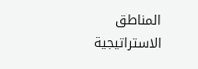المناطق الاستراتيجية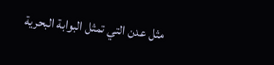مثل عدن التي تمثل البوابة البحرية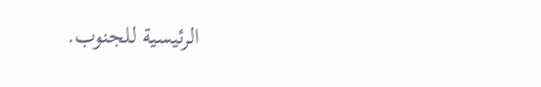الرئيسية للجنوب.